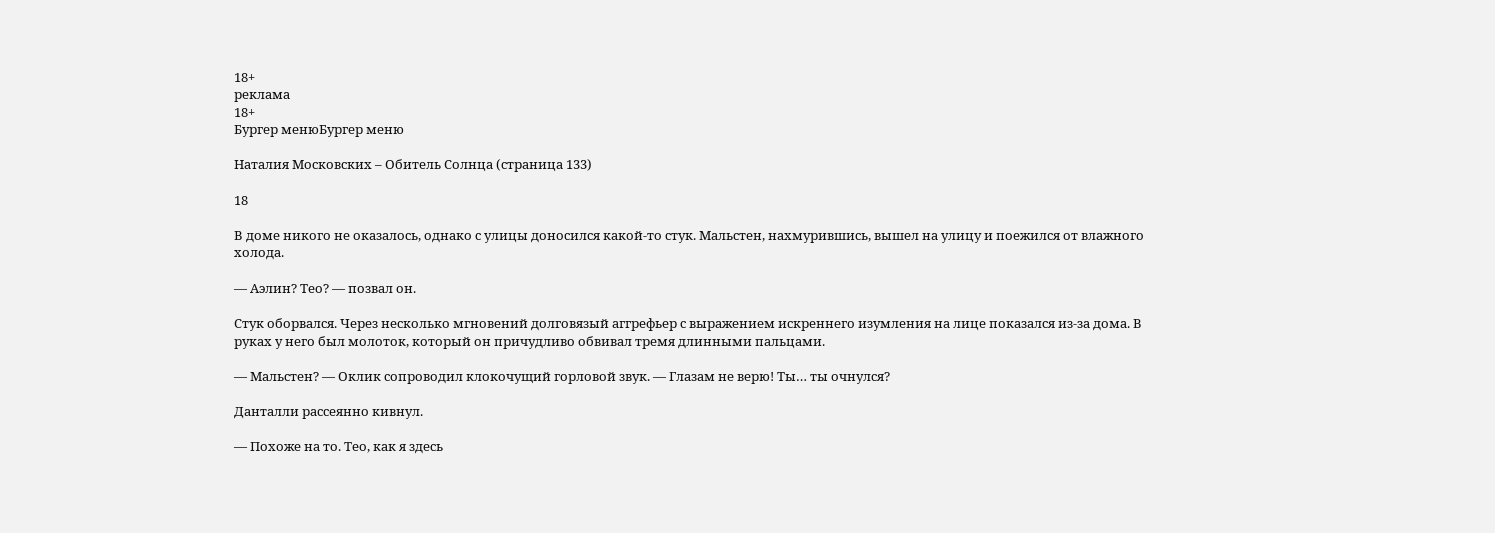18+
реклама
18+
Бургер менюБургер меню

Наталия Московских – Обитель Солнца (страница 133)

18

В доме никого не оказалось, однако с улицы доносился какой-то стук. Мальстен, нахмурившись, вышел на улицу и поежился от влажного холода.

— Аэлин? Тео? — позвал он.

Стук оборвался. Через несколько мгновений долговязый аггрефьер с выражением искреннего изумления на лице показался из-за дома. В руках у него был молоток, который он причудливо обвивал тремя длинными пальцами.

— Мальстен? — Оклик сопроводил клокочущий горловой звук. — Глазам не верю! Ты… ты очнулся?

Данталли рассеянно кивнул.

— Похоже на то. Тео, как я здесь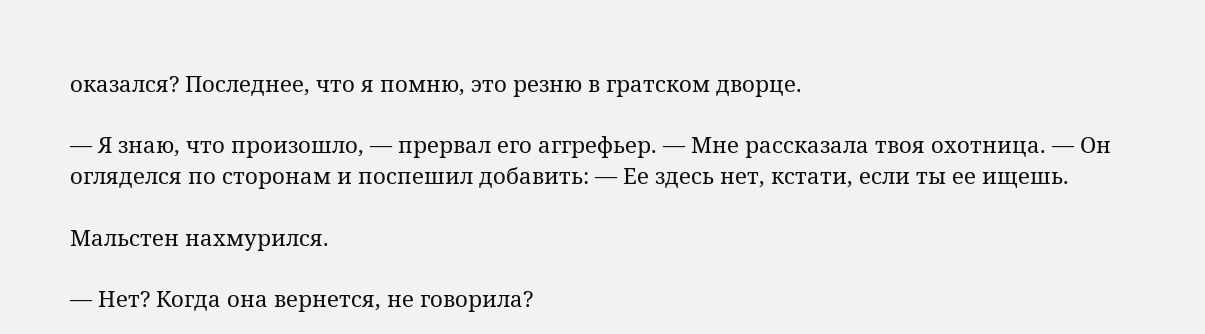оказался? Последнее, что я помню, это резню в гратском дворце.

— Я знаю, что произошло, — прервал его аггрефьер. — Мне рассказала твоя охотница. — Он огляделся по сторонам и поспешил добавить: — Ее здесь нет, кстати, если ты ее ищешь.

Мальстен нахмурился.

— Нет? Когда она вернется, не говорила?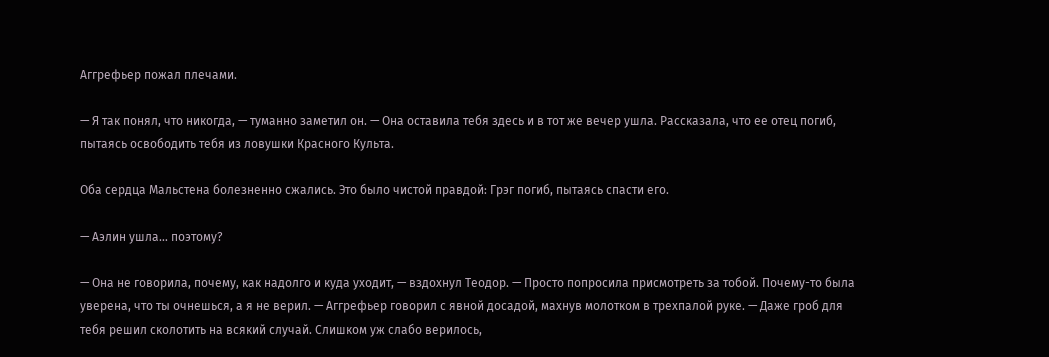Аггрефьер пожал плечами.

— Я так понял, что никогда, — туманно заметил он. — Она оставила тебя здесь и в тот же вечер ушла. Рассказала, что ее отец погиб, пытаясь освободить тебя из ловушки Красного Культа.

Оба сердца Мальстена болезненно сжались. Это было чистой правдой: Грэг погиб, пытаясь спасти его.

— Аэлин ушла… поэтому?

— Она не говорила, почему, как надолго и куда уходит, — вздохнул Теодор. — Просто попросила присмотреть за тобой. Почему-то была уверена, что ты очнешься, а я не верил. — Аггрефьер говорил с явной досадой, махнув молотком в трехпалой руке. — Даже гроб для тебя решил сколотить на всякий случай. Слишком уж слабо верилось,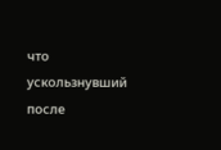что ускользнувший после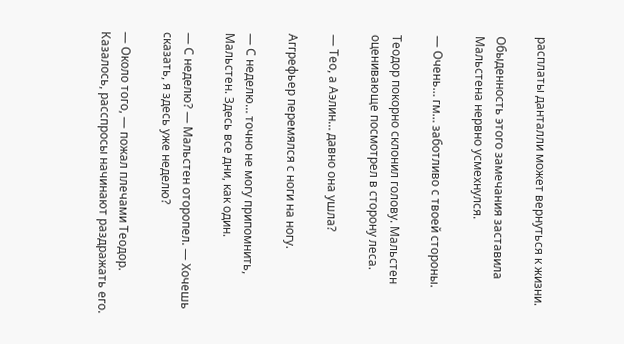расплаты данталли может вернуться к жизни.

Обыденность этого замечания заставила Мальстена нервно усмехнулся.

— Очень… гм… заботливо с твоей стороны.

Теодор покорно склонил голову. Мальстен оценивающе посмотрел в сторону леса.

— Тео, а Аэлин… давно она ушла?

Аггрефьер перемялся с ноги на ногу.

— С неделю… точно не могу припомнить, Мальстен. Здесь все дни, как один.

— С неделю? — Мальстен оторопел. — Хочешь сказать, я здесь уже неделю?

— Около того, — пожал плечами Теодор. Казалось, расспросы начинают раздражать его.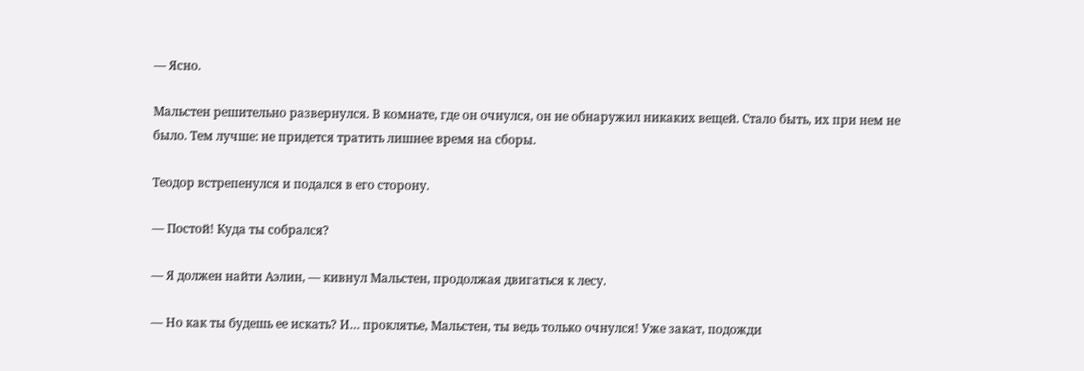— Ясно.

Мальстен решительно развернулся. В комнате, где он очнулся, он не обнаружил никаких вещей. Стало быть, их при нем не было. Тем лучше: не придется тратить лишнее время на сборы.

Теодор встрепенулся и подался в его сторону.

— Постой! Куда ты собрался?

— Я должен найти Аэлин, — кивнул Мальстен, продолжая двигаться к лесу.

— Но как ты будешь ее искать? И… проклятье, Мальстен, ты ведь только очнулся! Уже закат, подожди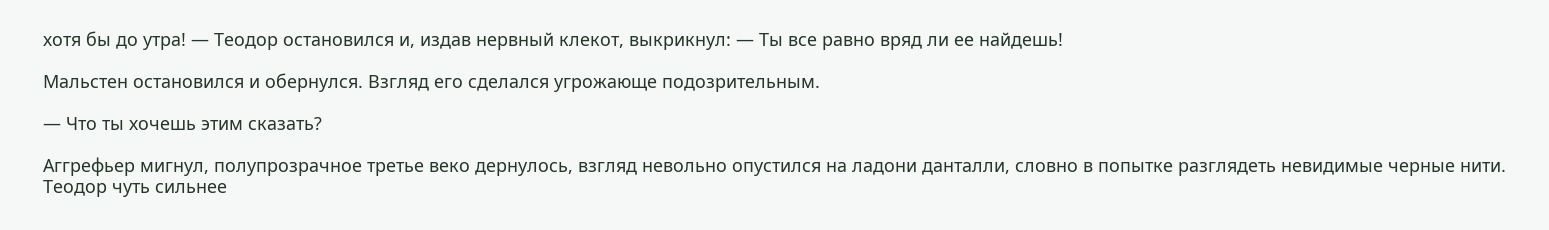хотя бы до утра! — Теодор остановился и, издав нервный клекот, выкрикнул: — Ты все равно вряд ли ее найдешь!

Мальстен остановился и обернулся. Взгляд его сделался угрожающе подозрительным.

— Что ты хочешь этим сказать?

Аггрефьер мигнул, полупрозрачное третье веко дернулось, взгляд невольно опустился на ладони данталли, словно в попытке разглядеть невидимые черные нити. Теодор чуть сильнее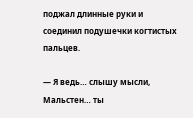поджал длинные руки и соединил подушечки когтистых пальцев.

— Я ведь… слышу мысли, Мальстен… ты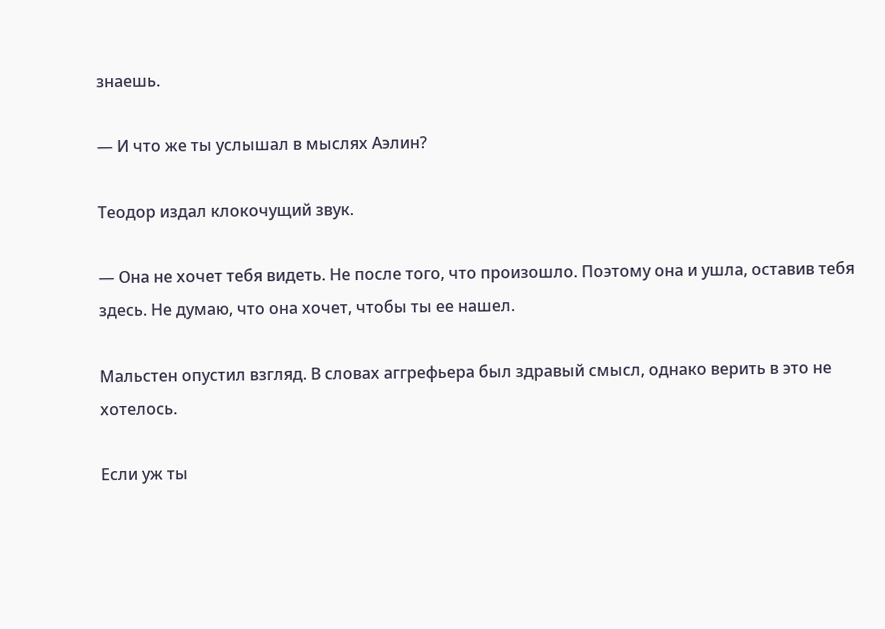знаешь.

— И что же ты услышал в мыслях Аэлин?

Теодор издал клокочущий звук.

— Она не хочет тебя видеть. Не после того, что произошло. Поэтому она и ушла, оставив тебя здесь. Не думаю, что она хочет, чтобы ты ее нашел.

Мальстен опустил взгляд. В словах аггрефьера был здравый смысл, однако верить в это не хотелось.

Если уж ты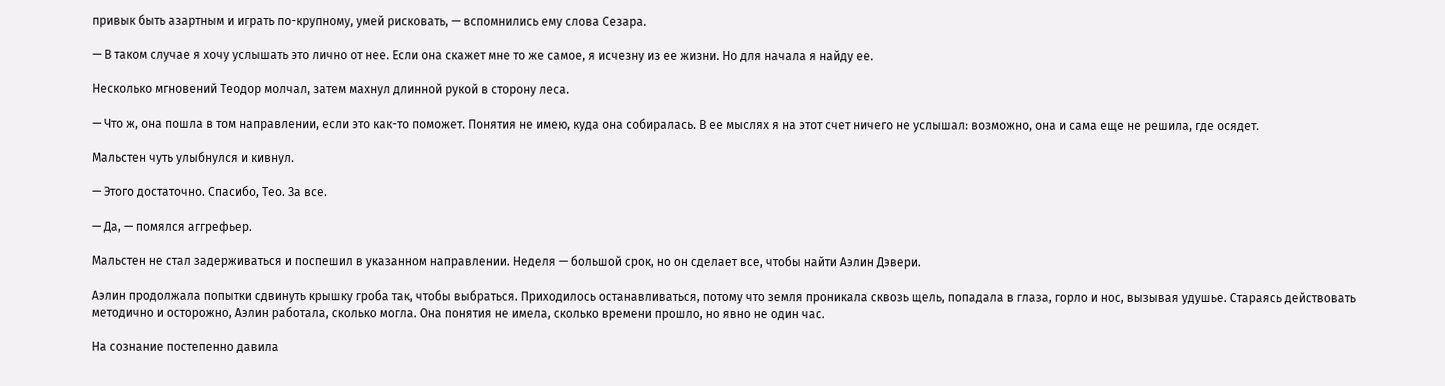привык быть азартным и играть по-крупному, умей рисковать, — вспомнились ему слова Сезара.

— В таком случае я хочу услышать это лично от нее. Если она скажет мне то же самое, я исчезну из ее жизни. Но для начала я найду ее.

Несколько мгновений Теодор молчал, затем махнул длинной рукой в сторону леса.

— Что ж, она пошла в том направлении, если это как-то поможет. Понятия не имею, куда она собиралась. В ее мыслях я на этот счет ничего не услышал: возможно, она и сама еще не решила, где осядет.

Мальстен чуть улыбнулся и кивнул.

— Этого достаточно. Спасибо, Тео. За все.

— Да, — помялся аггрефьер.

Мальстен не стал задерживаться и поспешил в указанном направлении. Неделя — большой срок, но он сделает все, чтобы найти Аэлин Дэвери.

Аэлин продолжала попытки сдвинуть крышку гроба так, чтобы выбраться. Приходилось останавливаться, потому что земля проникала сквозь щель, попадала в глаза, горло и нос, вызывая удушье. Стараясь действовать методично и осторожно, Аэлин работала, сколько могла. Она понятия не имела, сколько времени прошло, но явно не один час.

На сознание постепенно давила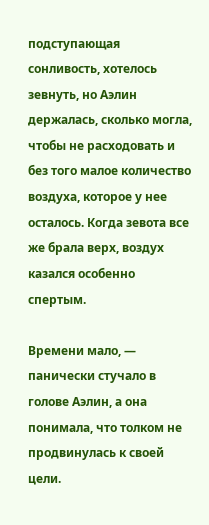подступающая сонливость, хотелось зевнуть, но Аэлин держалась, сколько могла, чтобы не расходовать и без того малое количество воздуха, которое у нее осталось. Когда зевота все же брала верх, воздух казался особенно спертым.

Времени мало, — панически стучало в голове Аэлин, а она понимала, что толком не продвинулась к своей цели.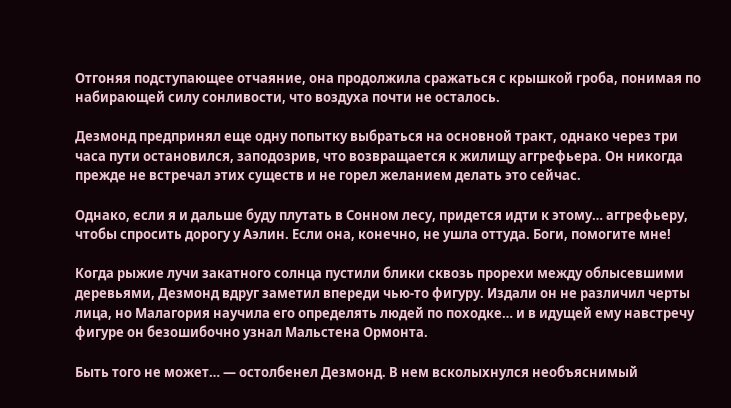Отгоняя подступающее отчаяние, она продолжила сражаться с крышкой гроба, понимая по набирающей силу сонливости, что воздуха почти не осталось.

Дезмонд предпринял еще одну попытку выбраться на основной тракт, однако через три часа пути остановился, заподозрив, что возвращается к жилищу аггрефьера. Он никогда прежде не встречал этих существ и не горел желанием делать это сейчас.

Однако, если я и дальше буду плутать в Сонном лесу, придется идти к этому… аггрефьеру, чтобы спросить дорогу у Аэлин. Если она, конечно, не ушла оттуда. Боги, помогите мне!

Когда рыжие лучи закатного солнца пустили блики сквозь прорехи между облысевшими деревьями, Дезмонд вдруг заметил впереди чью-то фигуру. Издали он не различил черты лица, но Малагория научила его определять людей по походке… и в идущей ему навстречу фигуре он безошибочно узнал Мальстена Ормонта.

Быть того не может… — остолбенел Дезмонд. В нем всколыхнулся необъяснимый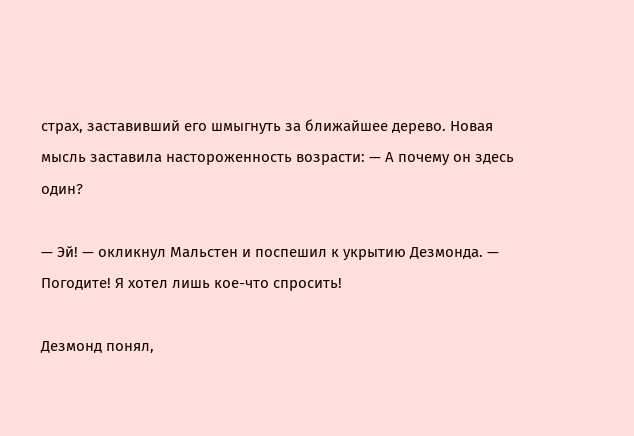страх, заставивший его шмыгнуть за ближайшее дерево. Новая мысль заставила настороженность возрасти: — А почему он здесь один?

— Эй! — окликнул Мальстен и поспешил к укрытию Дезмонда. — Погодите! Я хотел лишь кое-что спросить!

Дезмонд понял,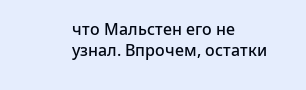что Мальстен его не узнал. Впрочем, остатки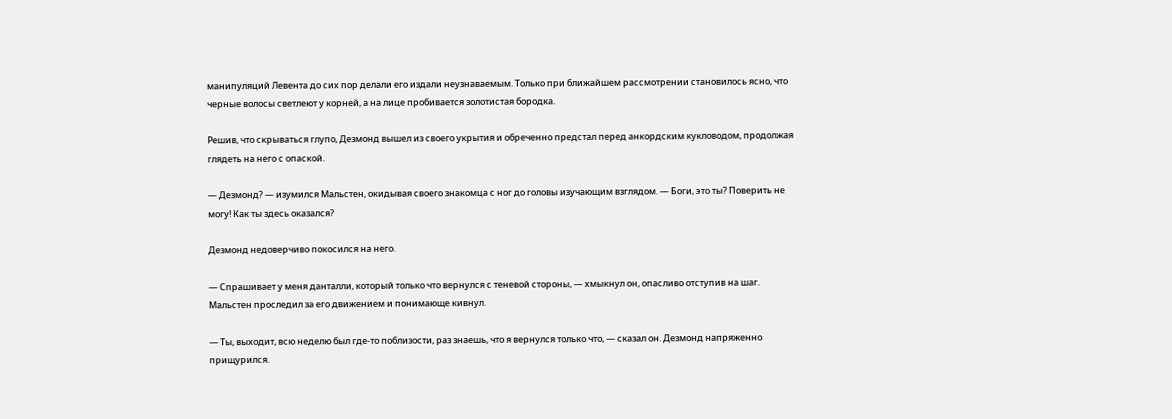манипуляций Левента до сих пор делали его издали неузнаваемым. Только при ближайшем рассмотрении становилось ясно, что черные волосы светлеют у корней, а на лице пробивается золотистая бородка.

Решив, что скрываться глупо, Дезмонд вышел из своего укрытия и обреченно предстал перед анкордским кукловодом, продолжая глядеть на него с опаской.

— Дезмонд? — изумился Мальстен, окидывая своего знакомца с ног до головы изучающим взглядом. — Боги, это ты? Поверить не могу! Как ты здесь оказался?

Дезмонд недоверчиво покосился на него.

— Спрашивает у меня данталли, который только что вернулся с теневой стороны, — хмыкнул он, опасливо отступив на шаг. Мальстен проследил за его движением и понимающе кивнул.

— Ты, выходит, всю неделю был где-то поблизости, раз знаешь, что я вернулся только что, — сказал он. Дезмонд напряженно прищурился.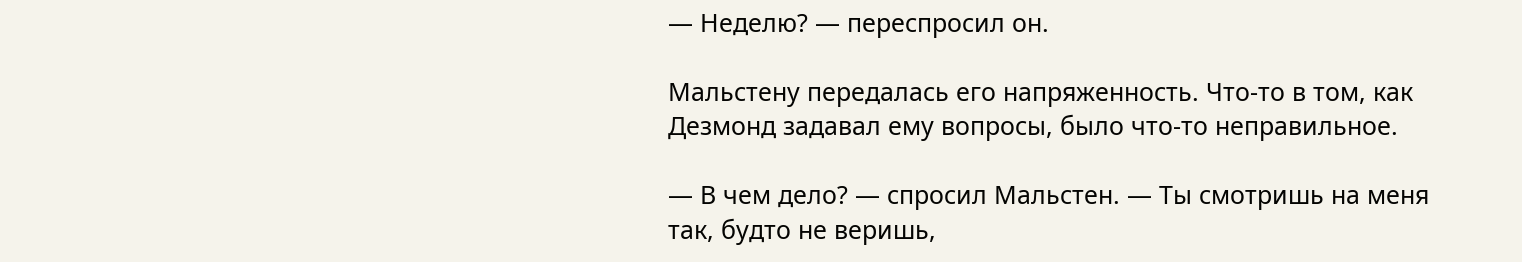— Неделю? — переспросил он.

Мальстену передалась его напряженность. Что-то в том, как Дезмонд задавал ему вопросы, было что-то неправильное.

— В чем дело? — спросил Мальстен. — Ты смотришь на меня так, будто не веришь,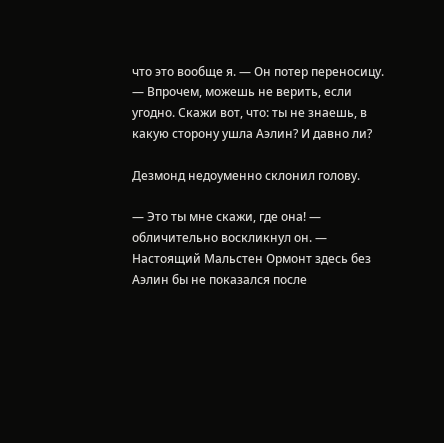что это вообще я. — Он потер переносицу. — Впрочем, можешь не верить, если угодно. Скажи вот, что: ты не знаешь, в какую сторону ушла Аэлин? И давно ли?

Дезмонд недоуменно склонил голову.

— Это ты мне скажи, где она! — обличительно воскликнул он. — Настоящий Мальстен Ормонт здесь без Аэлин бы не показался после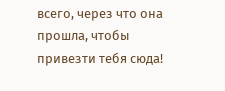всего, через что она прошла, чтобы привезти тебя сюда!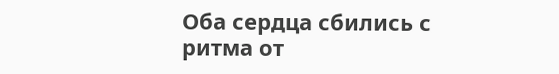Оба сердца сбились с ритма от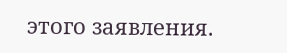этого заявления.